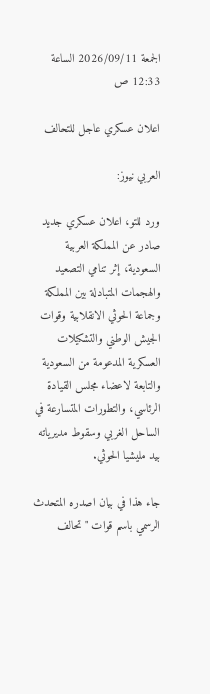الجمعة 2026/09/11 الساعة 12:33 ص

اعلان عسكري عاجل للتحالف

العربي نيوز:

ورد للتو، اعلان عسكري جديد صادر عن المملكة العربية السعودية، إثر تنامي التصعيد والهجمات المتبادلة بين المملكة وجماعة الحوثي الانقلابية وقوات الجيش الوطني والتشكيلات العسكرية المدعومة من السعودية والتابعة لاعضاء مجلس القيادة الرئاسي، والتطورات المتسارعة في الساحل الغربي وسقوط مديرياته بيد مليشيا الحوثي.

جاء هذا في بيان اصدره المتحدث الرسمي باسم قوات "تحالف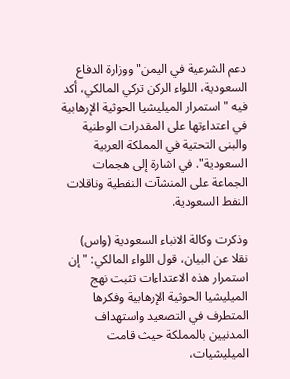دعم الشرعية في اليمن" ووزارة الدفاع السعودية، اللواء الركن تركي المالكي، أكد فيه "استمرار الميليشيا الحوثية الإرهابية في اعتداءتها على المقدرات الوطنية والبنى التحتية في المملكة العربية السعودية". في اشارة إلى هجمات الجماعة على المنشآت النفطية وناقلات النفط السعودية.

وذكرت وكالة الانباء السعودية (واس) نقلا عن البيان، قول اللواء المالكي: " إن استمرار هذه الاعتداءات تثبت نهج الميليشيا الحوثية الإرهابية وفكرها المتطرف في التصعيد واستهداف المدنيين بالمملكة حيث قامت الميليشيات،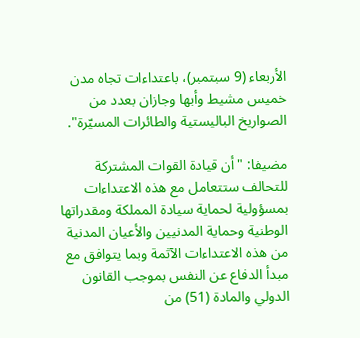الأربعاء (9 سبتمبر)، باعتداءات تجاه مدن خميس مشيط وأبها وجازان بعدد من الصواريخ الباليستية والطائرات المسيّرة".

مضيفا: "أن قيادة القوات المشتركة للتحالف ستتعامل مع هذه الاعتداءات بمسؤولية لحماية سيادة المملكة ومقدراتها الوطنية وحماية المدنيين والأعيان المدنية من هذه الاعتداءات الآثمة وبما يتوافق مع مبدأ الدفاع عن النفس بموجب القانون الدولي والمادة (51) من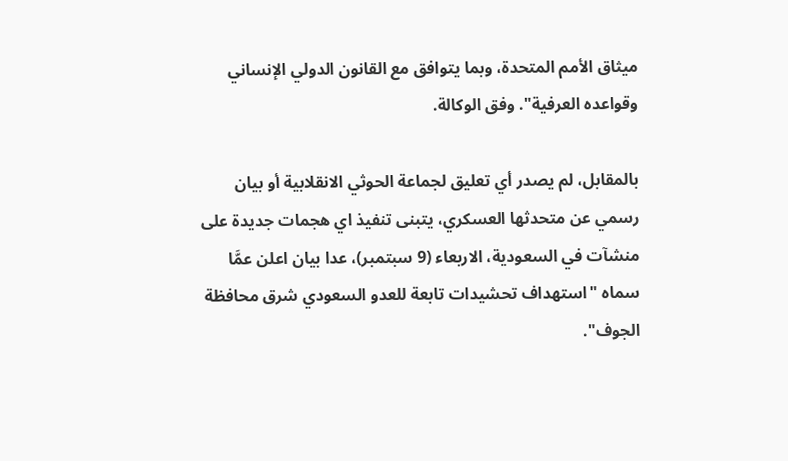ميثاق الأمم المتحدة، وبما يتوافق مع القانون الدولي الإنساني وقواعده العرفية". وفق الوكالة.

بالمقابل، لم يصدر أي تعليق لجماعة الحوثي الانقلابية أو بيان رسمي عن متحدثها العسكري، يتبنى تنفيذ اي هجمات جديدة على منشآت في السعودية، الاربعاء (9 سبتمبر)، عدا بيان اعلن عمَّا سماه "استهداف تحشيدات تابعة للعدو السعودي شرق محافظة الجوف".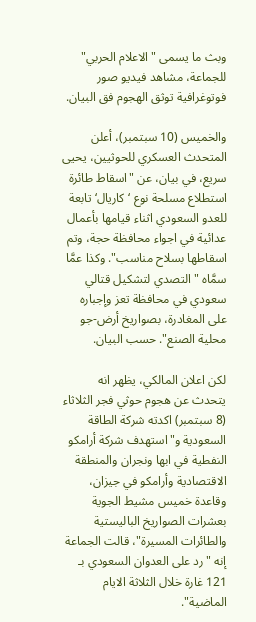وبث ما يسمى "الاعلام الحربي" للجماعة، مشاهد فيديو صور فوتوغرافية توثق الهجوم فق البيان.

والخميس (10 سبتمبر)، أعلن المتحدث العسكري للحوثيين، يحيى سريع، في بيان، عن "اسقاط طائرة استطلاع مسلحة نوع ‘كاريال‘ تابعة للعدو السعودي اثناء قيامها بأعمال عدائية في اجواء محافظة حجة، وتم اسقاطها بسلاح مناسب". وكذا عمَّا سمَّاه "التصدي لتشكيل قتالي سعودي في محافظة تعز وإجباره على المغادرة، بصواريخ أرض-جو محلية الصنع". حسب البيان.

لكن اعلان المالكي، يظهر انه يتحدث عن هجوم حوثي فجر الثلاثاء (8 سبتمبر) اكدته شركة الطاقة السعودية و"استهدف شركة أرامكو النفطية في ابها ونجران والمنطقة الاقتصادية وأرامكو في جيزان، وقاعدة خميس مشيط الجوية بعشرات الصواريخ الباليستية والطائرات المسيرة"، قالت الجماعة إنه "رد على العدوان السعودي بـ 121 غارة خلال الثلاثة الايام الماضية".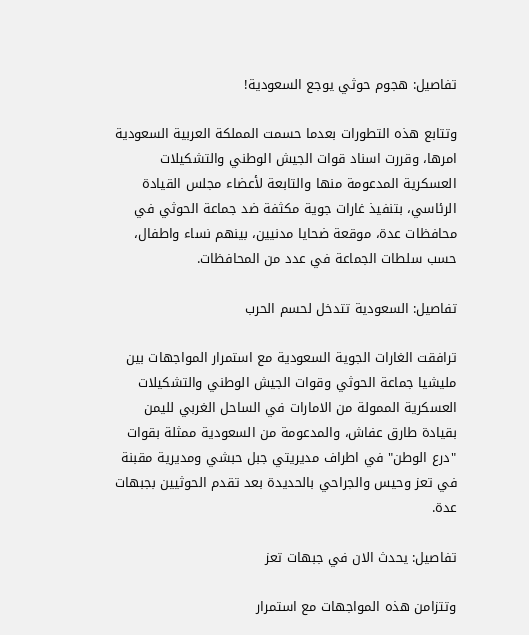تفاصيل: هجوم حوثي يوجع السعودية!

وتتابع هذه التطورات بعدما حسمت المملكة العربية السعودية امرها، وقررت اسناد قوات الجيش الوطني والتشكيلات العسكرية المدعومة منها والتابعة لأعضاء مجلس القيادة الرئاسي، بتنفيذ غارات جوية مكثفة ضد جماعة الحوثي في محافظات عدة، موقعة ضحايا مدنيين، بينهم نساء واطفال، حسب سلطات الجماعة في عدد من المحافظات.

تفاصيل: السعودية تتدخل لحسم الحرب

ترافقت الغارات الجوية السعودية مع استمرار المواجهات بين مليشيا جماعة الحوثي وقوات الجيش الوطني والتشكيلات العسكرية الممولة من الامارات في الساحل الغربي لليمن بقيادة طارق عفاش، والمدعومة من السعودية ممثلة بقوات "درع الوطن" في اطراف مديريتي جبل حبشي ومديرية مقبنة في تعز وحيس والجراحي بالحديدة بعد تقدم الحوثيين بجبهات عدة.

تفاصيل: يحدث الان في جبهات تعز

وتتزامن هذه المواجهات مع استمرار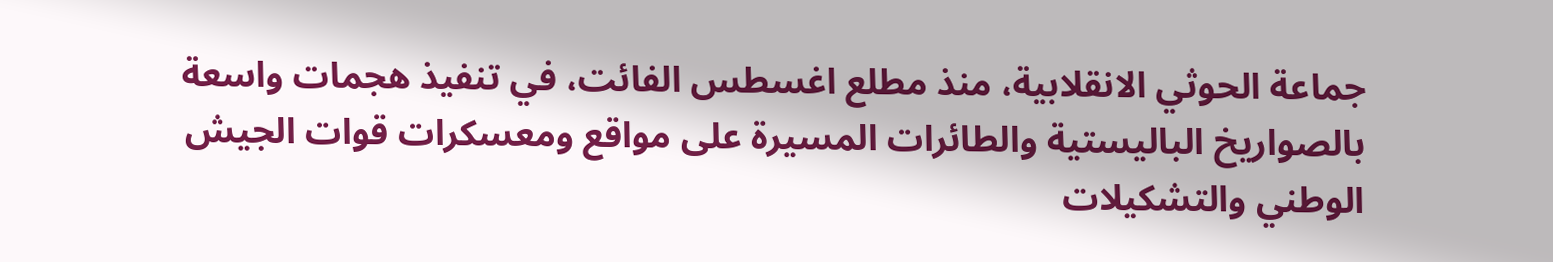جماعة الحوثي الانقلابية، منذ مطلع اغسطس الفائت، في تنفيذ هجمات واسعة بالصواريخ الباليستية والطائرات المسيرة على مواقع ومعسكرات قوات الجيش الوطني والتشكيلات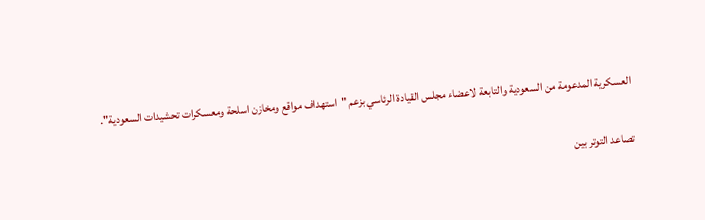العسكرية المدعومة من السعودية والتابعة لاعضاء مجلس القيادة الرئاسي بزعم "استهداف مواقع ومخازن اسلحة ومعسكرات تحشيدات السعودية".

تصاعد التوتر بين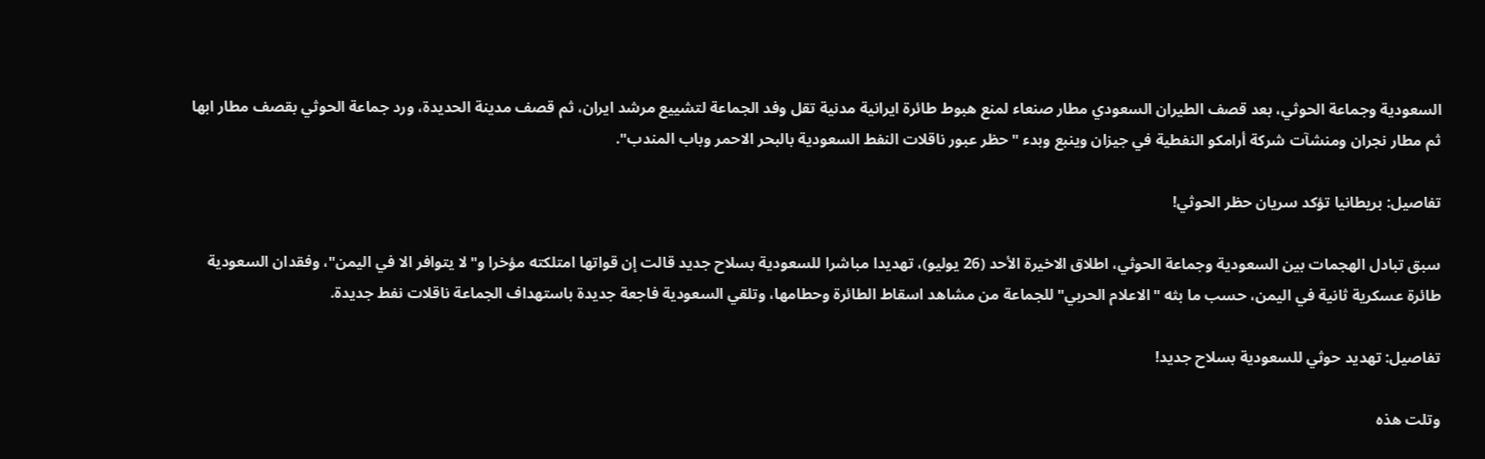السعودية وجماعة الحوثي، بعد قصف الطيران السعودي مطار صنعاء لمنع هبوط طائرة ايرانية مدنية تقل وفد الجماعة لتشييع مرشد ايران، ثم قصف مدينة الحديدة، ورد جماعة الحوثي بقصف مطار ابها ثم مطار نجران ومنشآت شركة أرامكو النفطية في جيزان وينبع وبدء "حظر عبور ناقلات النفط السعودية بالبحر الاحمر وباب المندب".

تفاصيل: بريطانيا تؤكد سريان حظر الحوثي!

سبق تبادل الهجمات بين السعودية وجماعة الحوثي، اطلاق الاخيرة الأحد (26 يوليو)، تهديدا مباشرا للسعودية بسلاح جديد قالت إن قواتها امتلكته مؤخرا و"لا يتوافر الا في اليمن"، وفقدان السعودية طائرة عسكرية ثانية في اليمن، حسب ما بثه "الاعلام الحربي" للجماعة من مشاهد اسقاط الطائرة وحطامها، وتلقي السعودية فاجعة جديدة باستهداف الجماعة ناقلات نفط جديدة.

تفاصيل: تهديد حوثي للسعودية بسلاح جديد!

وتلت هذه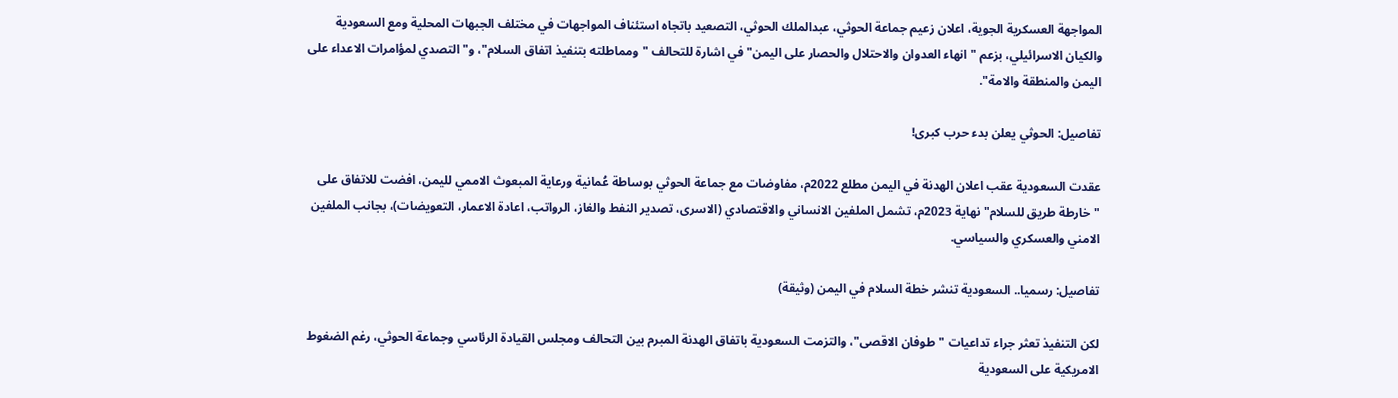المواجهة العسكرية الجوية، اعلان زعيم جماعة الحوثي، عبدالملك الحوثي، التصعيد باتجاه استئناف المواجهات في مختلف الجبهات المحلية ومع السعودية والكيان الاسرائيلي، بزعم "انهاء العدوان والاحتلال والحصار على اليمن" في اشارة للتحالف "ومماطلته بتنفيذ اتفاق السلام"، و"التصدي لمؤامرات الاعداء على اليمن والمنطقة والامة".

تفاصيل: الحوثي يعلن بدء حرب كبرى!

عقدت السعودية عقب اعلان الهدنة في اليمن مطلع 2022م، مفاوضات مع جماعة الحوثي بوساطة عُمانية ورعاية المبعوث الاممي لليمن، افضت للاتفاق على "خارطة طريق للسلام" نهاية 2023م، تشمل الملفين الانساني والاقتصادي (الاسرى، تصدير النفط والغاز، الرواتب، اعادة الاعمار، التعويضات)، بجانب الملفين الامني والعسكري والسياسي.

تفاصيل: رسميا.. السعودية تنشر خطة السلام في اليمن (وثيقة)

لكن التنفيذ تعثر جراء تداعيات "طوفان الاقصى"، والتزمت السعودية باتفاق الهدنة المبرم بين التحالف ومجلس القيادة الرئاسي وجماعة الحوثي، رغم الضغوط الامريكية على السعودية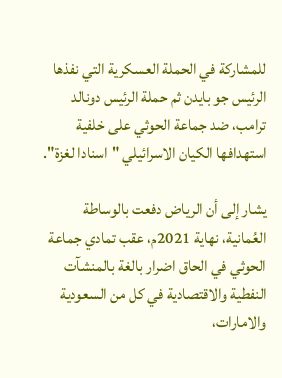للمشاركة في الحملة العسكرية التي نفذها الرئيس جو بايدن ثم حملة الرئيس دونالد ترامب، ضد جماعة الحوثي على خلفية استهدافها الكيان الاسرائيلي "اسنادا لغزة".

يشار إلى أن الرياض دفعت بالوساطة العُمانية، نهاية 2021م، عقب تمادي جماعة الحوثي في الحاق اضرار بالغة بالمنشآت النفطية والاقتصادية في كل من السعودية والامارات،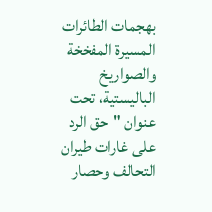بهجمات الطائرات المسيرة المفخخة والصواريخ الباليستية، تحت عنوان "حق الرد على غارات طيران التحالف وحصار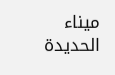ميناء الحديدة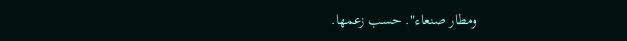ومطار صنعاء". حسب زعمها.